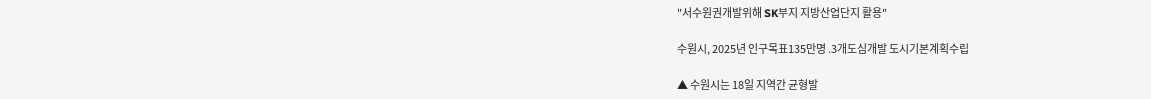"서수원권개발위해 SK부지 지방산업단지 활용"

수원시, 2025년 인구목표135만명 .3개도심개발 도시기본계획수립

▲ 수원시는 18일 지역간 균형발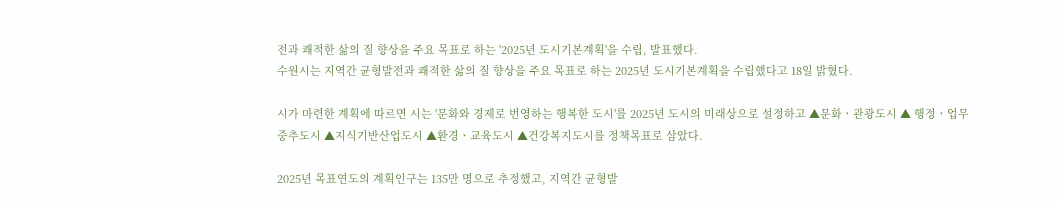전과 쾌적한 삶의 질 향상을 주요 목표로 하는 '2025년 도시기본계획'을 수립, 발표했다.
수원시는 지역간 균형발전과 쾌적한 삶의 질 향상을 주요 목표로 하는 2025년 도시기본계획을 수립했다고 18일 밝혔다.

시가 마련한 계획에 따르면 시는 '문화와 경제로 번영하는 행복한 도시'를 2025년 도시의 미래상으로 설정하고 ▲문화ㆍ관광도시 ▲ 행정ㆍ업무 중추도시 ▲지식기반산업도시 ▲환경ㆍ교육도시 ▲건강복지도시를 정책목표로 삼았다.

2025년 목표연도의 계획인구는 135만 명으로 추정했고, 지역간 균형발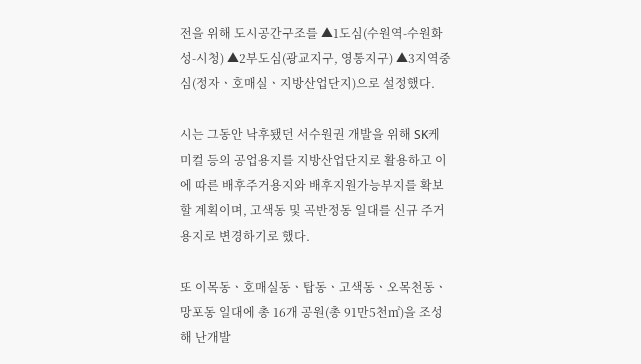전을 위해 도시공간구조를 ▲1도심(수원역-수원화성-시청) ▲2부도심(광교지구, 영통지구) ▲3지역중심(정자ㆍ호매실ㆍ지방산업단지)으로 설정했다.

시는 그동안 낙후됐던 서수원권 개발을 위해 SK케미컬 등의 공업용지를 지방산업단지로 활용하고 이에 따른 배후주거용지와 배후지원가능부지를 확보할 계획이며, 고색동 및 곡반정동 일대를 신규 주거용지로 변경하기로 했다.

또 이목동ㆍ호매실동ㆍ탑동ㆍ고색동ㆍ오목천동ㆍ망포동 일대에 총 16개 공원(총 91만5천㎡)을 조성해 난개발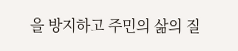을 방지하고 주민의 삶의 질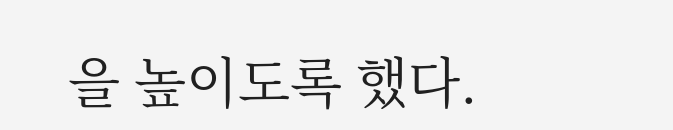을 높이도록 했다.